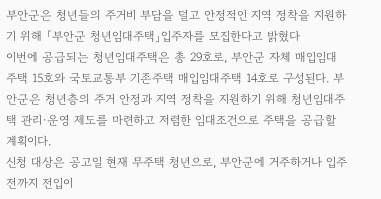부안군은 청년들의 주거비 부담을 덜고 안정적인 지역 정착을 지원하기 위해 「부안군 청년임대주택」입주자를 모집한다고 밝혔다
이번에 공급되는 청년임대주택은 총 29호로, 부안군 자체 매입임대주택 15호와 국토교통부 기존주택 매입임대주택 14호로 구성된다. 부안군은 청년층의 주거 안정과 지역 정착을 지원하기 위해 청년임대주택 관리·운영 제도를 마련하고 저렴한 임대조건으로 주택을 공급할 계획이다.
신청 대상은 공고일 현재 무주택 청년으로, 부안군에 거주하거나 입주 전까지 전입이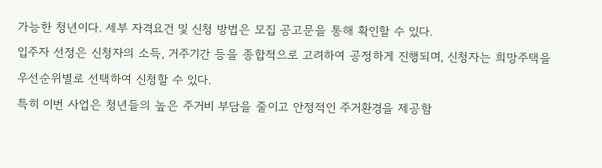가능한 청년이다. 세부 자격요건 및 신청 방법은 모집 공고문을 통해 확인할 수 있다.
입주자 선정은 신청자의 소득, 거주기간 등을 종합적으로 고려하여 공정하게 진행되며, 신청자는 희망주택을 우선순위별로 선택하여 신청할 수 있다.
특히 이번 사업은 청년들의 높은 주거비 부담을 줄이고 안정적인 주거환경을 제공함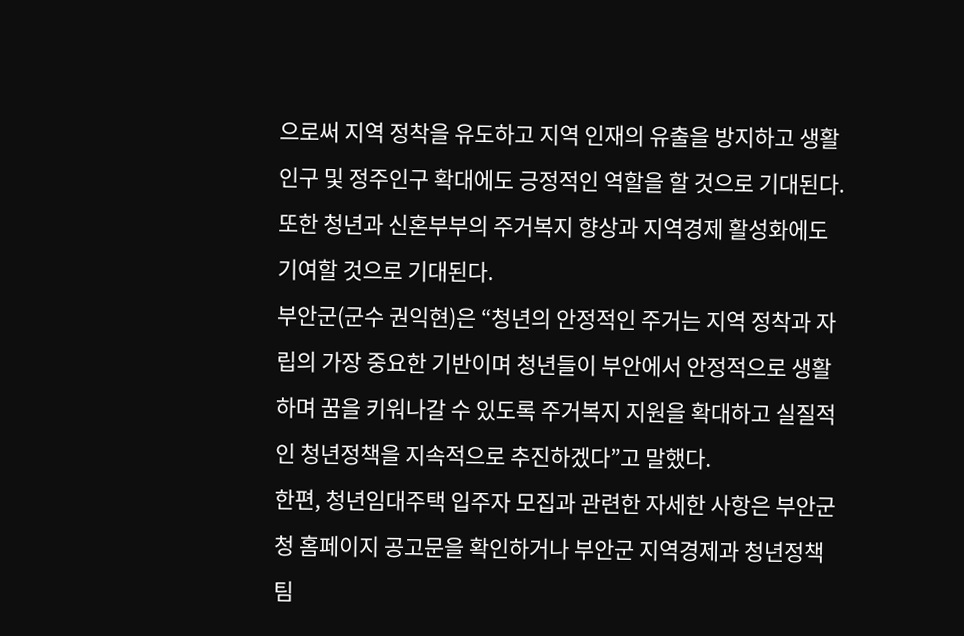으로써 지역 정착을 유도하고 지역 인재의 유출을 방지하고 생활인구 및 정주인구 확대에도 긍정적인 역할을 할 것으로 기대된다. 또한 청년과 신혼부부의 주거복지 향상과 지역경제 활성화에도 기여할 것으로 기대된다.
부안군(군수 권익현)은 “청년의 안정적인 주거는 지역 정착과 자립의 가장 중요한 기반이며 청년들이 부안에서 안정적으로 생활하며 꿈을 키워나갈 수 있도록 주거복지 지원을 확대하고 실질적인 청년정책을 지속적으로 추진하겠다”고 말했다.
한편, 청년임대주택 입주자 모집과 관련한 자세한 사항은 부안군청 홈페이지 공고문을 확인하거나 부안군 지역경제과 청년정책팀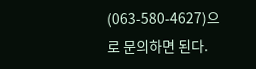(063-580-4627)으로 문의하면 된다.